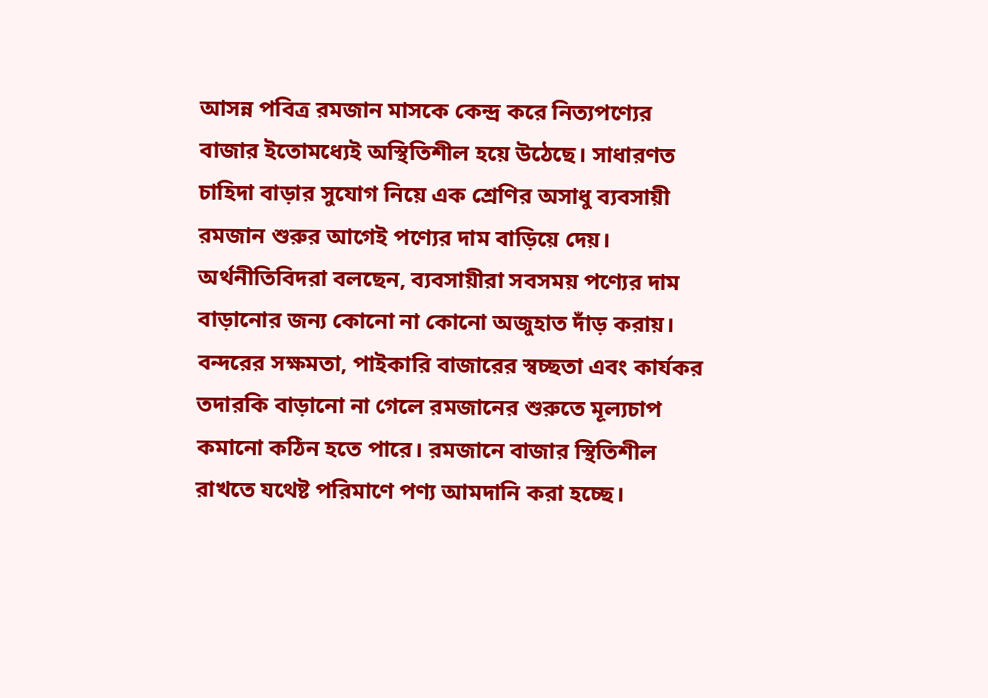আসন্ন পবিত্র রমজান মাসকে কেন্দ্র করে নিত্যপণ্যের বাজার ইতোমধ্যেই অস্থিতিশীল হয়ে উঠেছে। সাধারণত চাহিদা বাড়ার সুযোগ নিয়ে এক শ্রেণির অসাধু ব্যবসায়ী রমজান শুরুর আগেই পণ্যের দাম বাড়িয়ে দেয়।
অর্থনীতিবিদরা বলছেন, ব্যবসায়ীরা সবসময় পণ্যের দাম বাড়ানোর জন্য কোনো না কোনো অজুহাত দাঁড় করায়। বন্দরের সক্ষমতা, পাইকারি বাজারের স্বচ্ছতা এবং কার্যকর তদারকি বাড়ানো না গেলে রমজানের শুরুতে মূল্যচাপ কমানো কঠিন হতে পারে। রমজানে বাজার স্থিতিশীল রাখতে যথেষ্ট পরিমাণে পণ্য আমদানি করা হচ্ছে।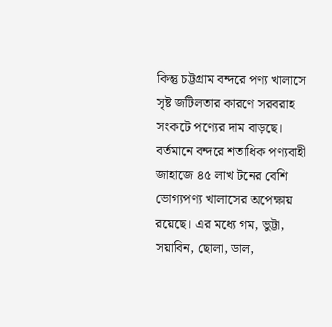কিন্তু চট্টগ্রাম বন্দরে পণ্য খালাসে সৃষ্ট জটিলতার কারণে সরবরাহ সংকটে পণ্যের দাম বাড়ছে। বর্তমানে বন্দরে শতাধিক পণ্যবাহী জাহাজে ৪৫ লাখ টনের বেশি ভোগ্যপণ্য খালাসের অপেক্ষায় রয়েছে। এর মধ্যে গম, ভুট্টা, সয়াবিন, ছোলা, ডাল,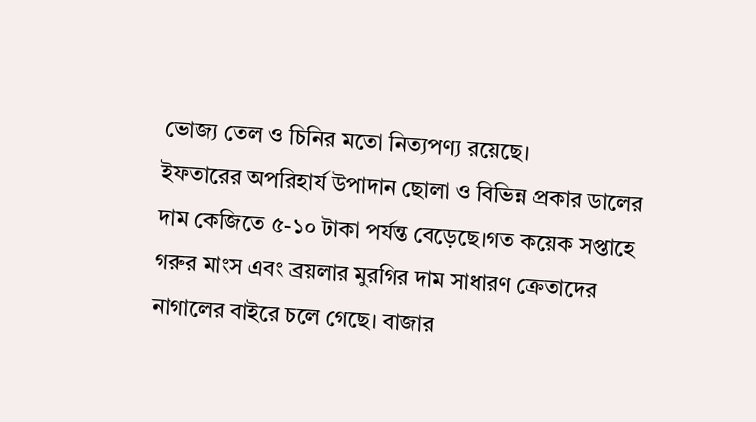ভোজ্য তেল ও চিনির মতো নিত্যপণ্য রয়েছে।
ইফতারের অপরিহার্য উপাদান ছোলা ও বিভিন্ন প্রকার ডালের দাম কেজিতে ৫-১০ টাকা পর্যন্ত বেড়েছে।গত কয়েক সপ্তাহে গরুর মাংস এবং ব্রয়লার মুরগির দাম সাধারণ ক্রেতাদের নাগালের বাইরে চলে গেছে। বাজার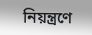নিয়ন্ত্রণে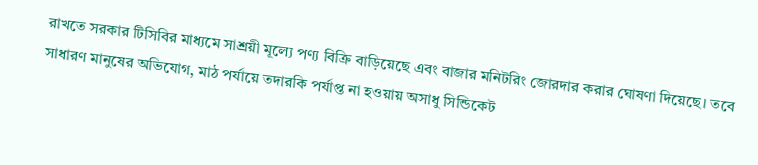রাখতে সরকার টিসিবির মাধ্যমে সাশ্রয়ী মূল্যে পণ্য বিক্রি বাড়িয়েছে এবং বাজার মনিটরিং জোরদার করার ঘোষণা দিয়েছে। তবে সাধারণ মানুষের অভিযোগ, মাঠ পর্যায়ে তদারকি পর্যাপ্ত না হওয়ায় অসাধু সিন্ডিকেট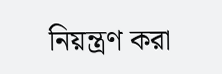নিয়ন্ত্রণ করা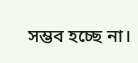সম্ভব হচ্ছে না।